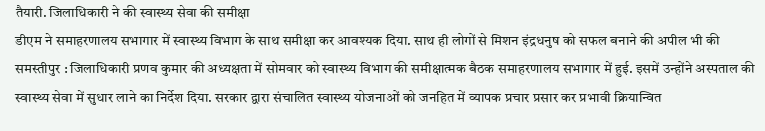तैयारी. जिलाधिकारी ने की स्वास्थ्य सेवा की समीक्षा
डीएम ने समाहरणालय सभागार में स्वास्थ्य विभाग के साथ समीक्षा कर आवश्यक दिया. साथ ही लोगों से मिशन इंद्रधनुष को सफल बनाने की अपील भी की
समस्तीपुर : जिलाधिकारी प्रणव कुमार की अध्यक्षता में सोमवार को स्वास्थ्य विभाग की समीक्षात्मक बैठक समाहरणालय सभागार में हुई. इसमें उन्होंने अस्पताल की स्वास्थ्य सेवा में सुधार लाने का निर्देश दिया. सरकार द्वारा संचालित स्वास्थ्य योजनाओं को जनहित में व्यापक प्रचार प्रसार कर प्रभावी क्रियान्वित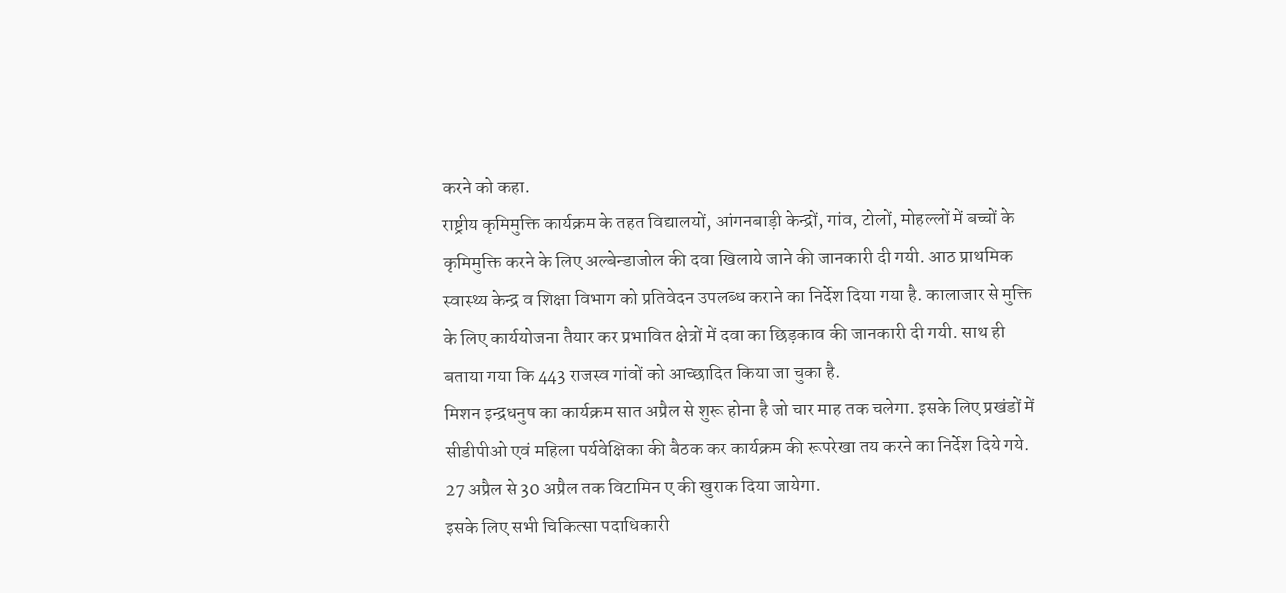करने को कहा.
राष्ट्रीय कृमिमुक्ति कार्यक्रम के तहत विद्यालयों, आंगनबाड़ी केन्द्रों, गांव, टोलों, मोहल्लों में बच्चों के कृमिमुक्ति करने के लिए अल्बेन्डाजोल की दवा खिलाये जाने की जानकारी दी गयी. आठ प्राथमिक स्वास्थ्य केन्द्र व शिक्षा विभाग को प्रतिवेदन उपलब्ध कराने का निर्देश दिया गया है. कालाजार से मुक्ति के लिए कार्ययोजना तैयार कर प्रभावित क्षेत्रों में दवा का छिड़काव की जानकारी दी गयी. साथ ही बताया गया कि 443 राजस्व गांवों को आच्छादित किया जा चुका है.
मिशन इन्द्रधनुष का कार्यक्रम सात अप्रैल से शुरू होना है जो चार माह तक चलेगा. इसके लिए प्रखंडों में सीडीपीओ एवं महिला पर्यवेक्षिका की बैठक कर कार्यक्रम की रूपरेखा तय करने का निर्देश दिये गये. 27 अप्रैल से 30 अप्रैल तक विटामिन ए की खुराक दिया जायेगा.
इसके लिए सभी चिकित्सा पदाधिकारी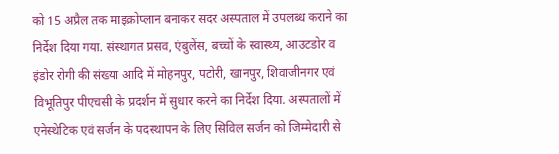को 15 अप्रैल तक माइक्रोप्लान बनाकर सदर अस्पताल में उपलब्ध कराने का निर्देश दिया गया. संस्थागत प्रसव, एंबुलेंस, बच्चों के स्वास्थ्य, आउटडोर व इंडोर रोगी की संख्या आदि में मोहनपुर, पटोरी, खानपुर, शिवाजीनगर एवं विभूतिपुर पीएचसी के प्रदर्शन में सुधार करने का निर्देश दिया. अस्पतालों में एनेस्थेटिक एवं सर्जन के पदस्थापन के लिए सिविल सर्जन को जिम्मेदारी से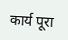कार्य पूरा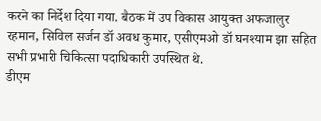करने का निर्देश दिया गया. बैठक में उप विकास आयुक्त अफजालुर रहमान, सिविल सर्जन डॉ अवध कुमार, एसीएमओ डॉ घनश्याम झा सहित सभी प्रभारी चिकित्सा पदाधिकारी उपस्थित थे.
डीएम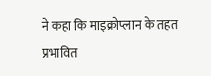ने कहा कि माइक्रोप्लान के तहत प्रभावित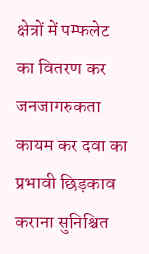क्षेत्रों में पम्फलेट का वितरण कर जनजागरुकता कायम कर दवा का प्रभावी छिड़काव कराना सुनिश्चित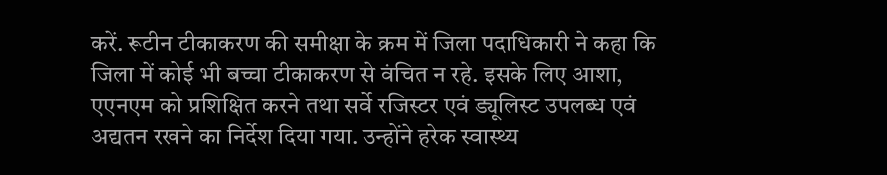करें. रूटीन टीकाकरण की समीक्षा के क्रम में जिला पदाधिकारी ने कहा कि जिला में कोई भी बच्चा टीकाकरण से वंचित न रहे. इसके लिए आशा, एएनएम को प्रशिक्षित करने तथा सर्वे रजिस्टर एवं ड्यूलिस्ट उपलब्ध एवं अद्यतन रखने का निर्देश दिया गया. उन्होंने हरेक स्वास्थ्य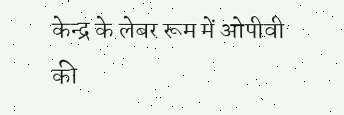केन्द्र के लेबर रूम में ओपीवी की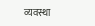व्यवस्था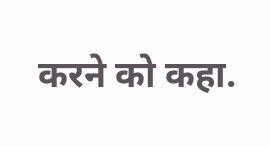करने को कहा.